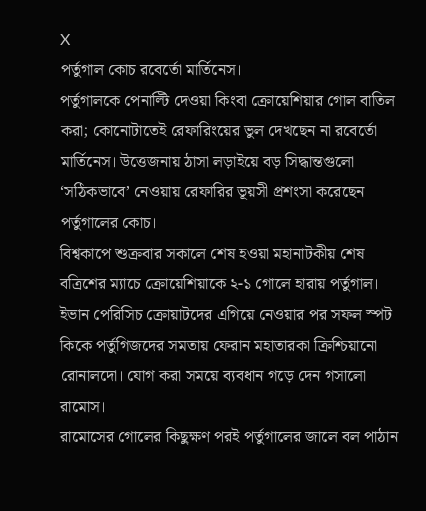X
পর্তুগাল কোচ রবের্তো মার্তিনেস।
পর্তুগালকে পেনাল্টি দেওয়া কিংবা ক্রোয়েশিয়ার গোল বাতিল করা; কোনোটাতেই রেফারিংয়ের ভুল দেখছেন না রবের্তো মার্তিনেস। উত্তেজনায় ঠাসা লড়াইয়ে বড় সিদ্ধান্তগুলো ‘সঠিকভাবে’ নেওয়ায় রেফারির ভূয়সী প্রশংসা করেছেন পর্তুগালের কোচ।
বিশ্বকাপে শুক্রবার সকালে শেষ হওয়া মহানাটকীয় শেষ বত্রিশের ম্যাচে ক্রোয়েশিয়াকে ২-১ গোলে হারায় পর্তুগাল। ইভান পেরিসিচ ক্রোয়াটদের এগিয়ে নেওয়ার পর সফল স্পট কিকে পর্তুগিজদের সমতায় ফেরান মহাতারকা ক্রিশ্চিয়ানো রোনালদো। যোগ করা সময়ে ব্যবধান গড়ে দেন গসালো রামোস।
রামোসের গোলের কিছুক্ষণ পরই পর্তুগালের জালে বল পাঠান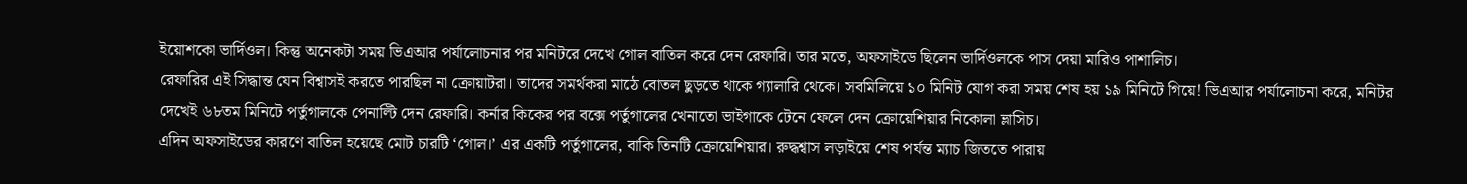ইয়োশকো ভার্দিওল। কিন্তু অনেকটা সময় ভিএআর পর্যালোচনার পর মনিটরে দেখে গোল বাতিল করে দেন রেফারি। তার মতে, অফসাইডে ছিলেন ভার্দিওলকে পাস দেয়া মারিও পাশালিচ।
রেফারির এই সিদ্ধান্ত যেন বিশ্বাসই করতে পারছিল না ক্রোয়াটরা। তাদের সমর্থকরা মাঠে বোতল ছুড়তে থাকে গ্যালারি থেকে। সবমিলিয়ে ১০ মিনিট যোগ করা সময় শেষ হয় ১৯ মিনিটে গিয়ে! ভিএআর পর্যালোচনা করে, মনিটর দেখেই ৬৮তম মিনিটে পর্তুগালকে পেনাল্টি দেন রেফারি। কর্নার কিকের পর বক্সে পর্তুগালের খেনাতো ভাইগাকে টেনে ফেলে দেন ক্রোয়েশিয়ার নিকোলা ভ্লাসিচ।
এদিন অফসাইডের কারণে বাতিল হয়েছে মোট চারটি ‘গোল।’ এর একটি পর্তুগালের, বাকি তিনটি ক্রোয়েশিয়ার। রুদ্ধশ্বাস লড়াইয়ে শেষ পর্যন্ত ম্যাচ জিততে পারায়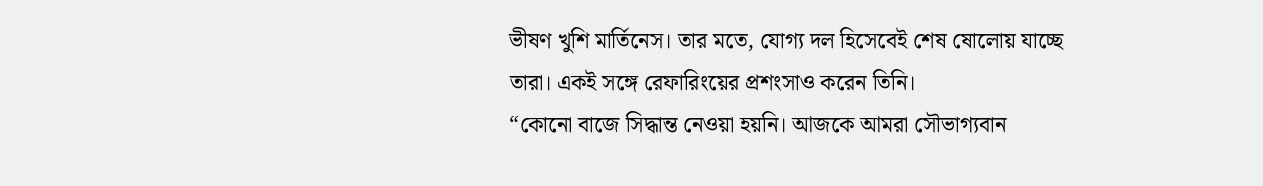ভীষণ খুশি মার্তিনেস। তার মতে, যোগ্য দল হিসেবেই শেষ ষোলোয় যাচ্ছে তারা। একই সঙ্গে রেফারিংয়ের প্রশংসাও করেন তিনি।
“কোনো বাজে সিদ্ধান্ত নেওয়া হয়নি। আজকে আমরা সৌভাগ্যবান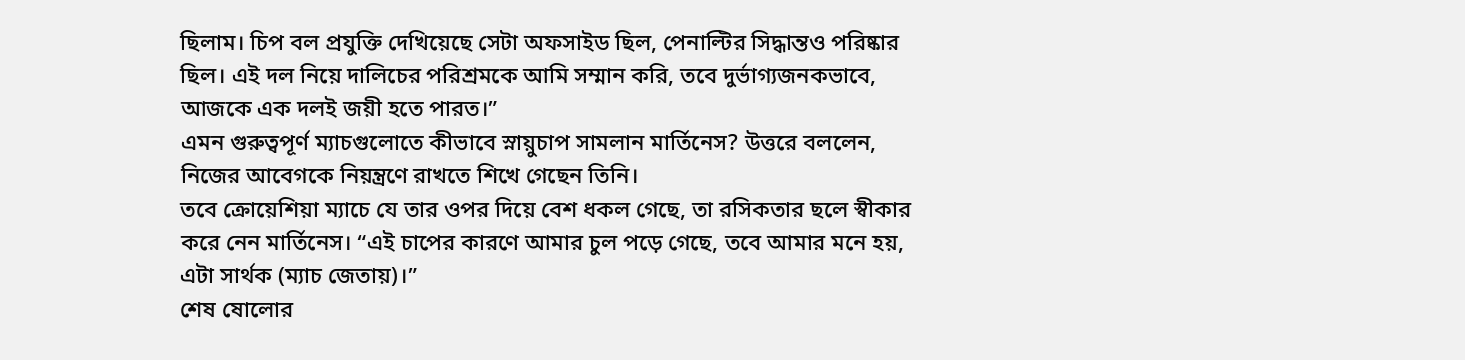ছিলাম। চিপ বল প্রযুক্তি দেখিয়েছে সেটা অফসাইড ছিল, পেনাল্টির সিদ্ধান্তও পরিষ্কার ছিল। এই দল নিয়ে দালিচের পরিশ্রমকে আমি সম্মান করি, তবে দুর্ভাগ্যজনকভাবে, আজকে এক দলই জয়ী হতে পারত।”
এমন গুরুত্বপূর্ণ ম্যাচগুলোতে কীভাবে স্নায়ুচাপ সামলান মার্তিনেস? উত্তরে বললেন, নিজের আবেগকে নিয়ন্ত্রণে রাখতে শিখে গেছেন তিনি।
তবে ক্রোয়েশিয়া ম্যাচে যে তার ওপর দিয়ে বেশ ধকল গেছে, তা রসিকতার ছলে স্বীকার করে নেন মার্তিনেস। “এই চাপের কারণে আমার চুল পড়ে গেছে, তবে আমার মনে হয়, এটা সার্থক (ম্যাচ জেতায়)।”
শেষ ষোলোর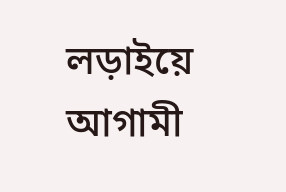লড়াইয়ে আগামী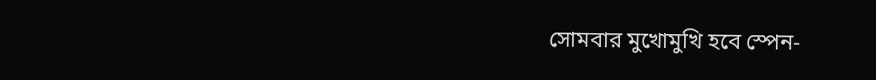সোমবার মুখোমুখি হবে স্পেন-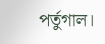পর্তুগাল।